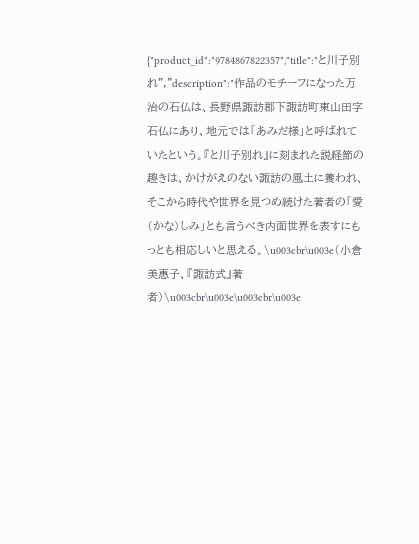{"product_id":"9784867822357","title":"と川子別れ","description":"作品のモチーフになった万治の石仏は、長野県諏訪郡下諏訪町東山田字石仏にあり、地元では「あみだ様」と呼ばれていたという。『と川子別れ』に刻まれた説経節の趣きは、かけがえのない諏訪の風土に養われ、そこから時代や世界を見つめ続けた著者の「愛（かな）しみ」とも言うべき内面世界を表すにもっとも相応しいと思える。\u003cbr\u003e（小倉美惠子、『諏訪式』著者）\u003cbr\u003e\u003cbr\u003e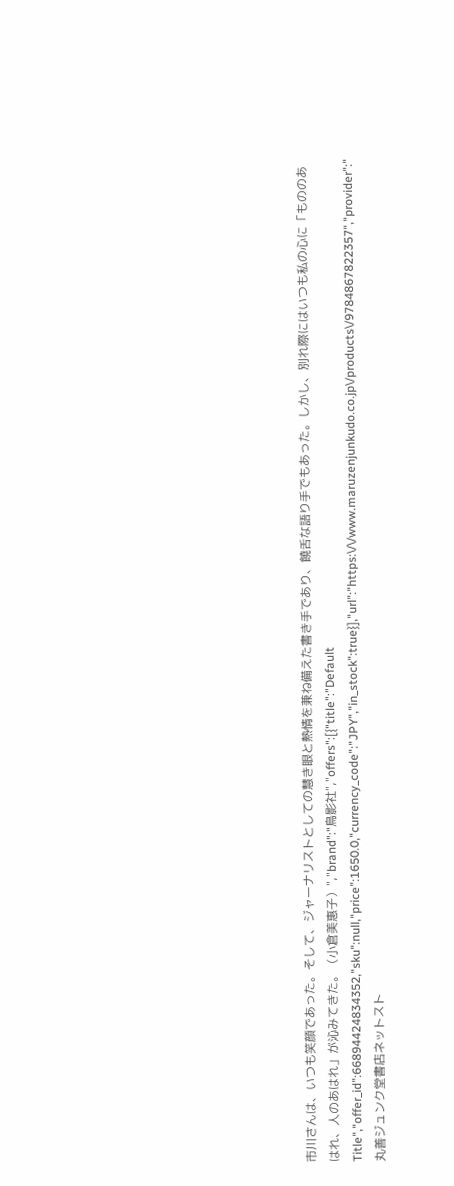市川さんは、いつも笑顔であった。そして、ジャーナリストとしての慧き眼と熱情を兼ね備えた書き手であり、饒舌な語り手でもあった。しかし、別れ際にはいつも私の心に「もののあはれ、人のあはれ」が沁みてきた。（小倉美惠子）","brand":"鳥影社","offers":[{"title":"Default Title","offer_id":66894424834352,"sku":null,"price":1650.0,"currency_code":"JPY","in_stock":true}],"url":"https:\/\/www.maruzenjunkudo.co.jp\/products\/9784867822357","provider":"丸善ジュンク堂書店ネットスト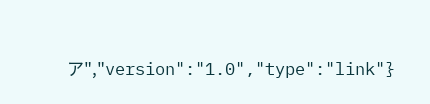ア","version":"1.0","type":"link"}